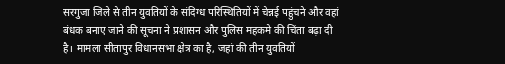सरगुजा जिले से तीन युवतियों के संदिग्ध परिस्थितियों में चेन्नई पहुंचने और वहां बंधक बनाए जाने की सूचना ने प्रशासन और पुलिस महकमे की चिंता बढ़ा दी है। मामला सीतापुर विधानसभा क्षेत्र का है, जहां की तीन युवतियों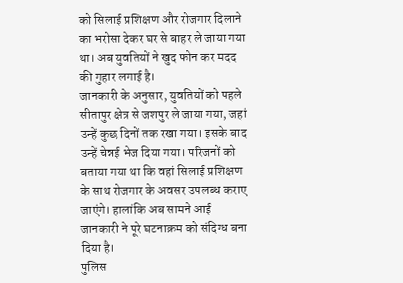को सिलाई प्रशिक्षण और रोजगार दिलाने का भरोसा देकर घर से बाहर ले जाया गया था। अब युवतियों ने खुद फोन कर मदद की गुहार लगाई है।
जानकारी के अनुसार, युवतियों को पहले सीतापुर क्षेत्र से जशपुर ले जाया गया, जहां उन्हें कुछ दिनों तक रखा गया। इसके बाद उन्हें चेन्नई भेज दिया गया। परिजनों को बताया गया था कि वहां सिलाई प्रशिक्षण के साथ रोजगार के अवसर उपलब्ध कराए जाएंगे। हालांकि अब सामने आई जानकारी ने पूरे घटनाक्रम को संदिग्ध बना दिया है।
पुलिस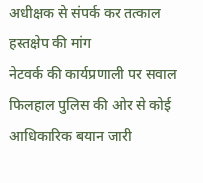अधीक्षक से संपर्क कर तत्काल हस्तक्षेप की मांग
नेटवर्क की कार्यप्रणाली पर सवाल
फिलहाल पुलिस की ओर से कोई आधिकारिक बयान जारी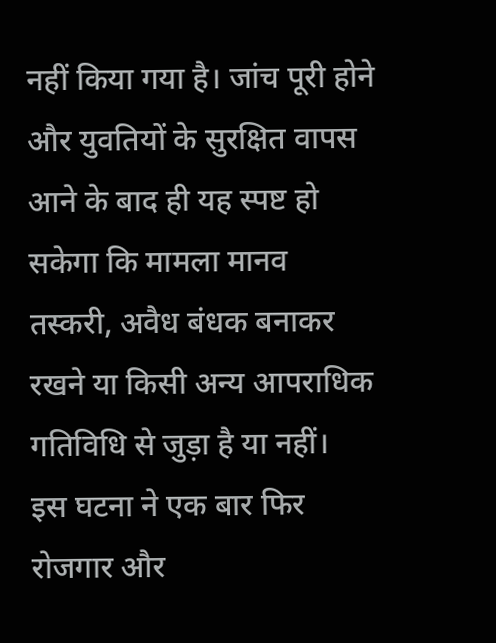नहीं किया गया है। जांच पूरी होने और युवतियों के सुरक्षित वापस आने के बाद ही यह स्पष्ट हो सकेगा कि मामला मानव तस्करी, अवैध बंधक बनाकर रखने या किसी अन्य आपराधिक गतिविधि से जुड़ा है या नहीं।
इस घटना ने एक बार फिर रोजगार और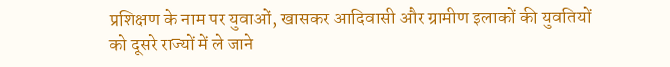प्रशिक्षण के नाम पर युवाओं, खासकर आदिवासी और ग्रामीण इलाकों की युवतियों को दूसरे राज्यों में ले जाने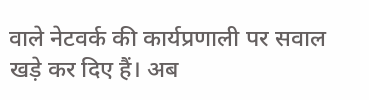वाले नेटवर्क की कार्यप्रणाली पर सवाल खड़े कर दिए हैं। अब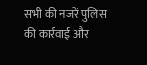सभी की नजरें पुलिस की कार्रवाई और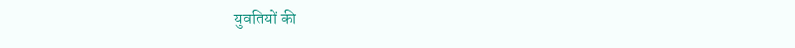युवतियों की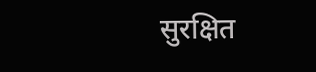सुरक्षित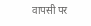वापसी पर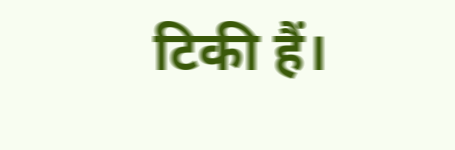टिकी हैं।